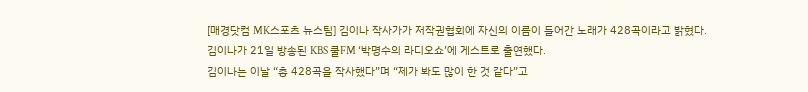[매경닷컴 MK스포츠 뉴스팀] 김이나 작사가가 저작권협회에 자신의 이름이 들어간 노래가 428곡이라고 밝혔다.
김이나가 21일 방송된 KBS 쿨FM ‘박명수의 라디오쇼’에 게스트로 출연했다.
김이나는 이날 “총 428곡을 작사했다”며 “제가 봐도 많이 한 것 같다”고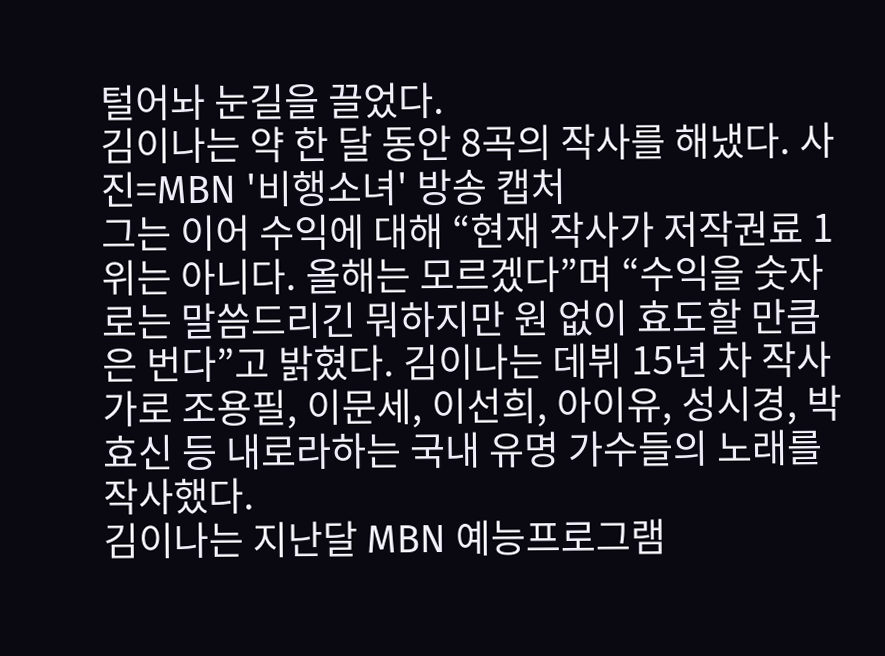털어놔 눈길을 끌었다.
김이나는 약 한 달 동안 8곡의 작사를 해냈다. 사진=MBN '비행소녀' 방송 캡처
그는 이어 수익에 대해 “현재 작사가 저작권료 1위는 아니다. 올해는 모르겠다”며 “수익을 숫자로는 말씀드리긴 뭐하지만 원 없이 효도할 만큼은 번다”고 밝혔다. 김이나는 데뷔 15년 차 작사가로 조용필, 이문세, 이선희, 아이유, 성시경, 박효신 등 내로라하는 국내 유명 가수들의 노래를 작사했다.
김이나는 지난달 MBN 예능프로그램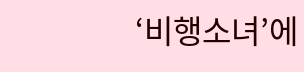‘비행소녀’에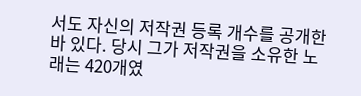서도 자신의 저작권 등록 개수를 공개한 바 있다. 당시 그가 저작권을 소유한 노래는 420개였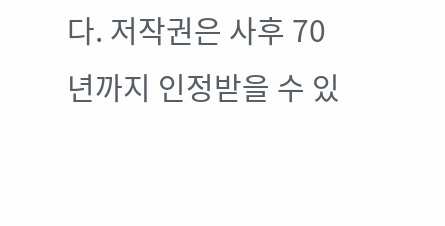다. 저작권은 사후 70년까지 인정받을 수 있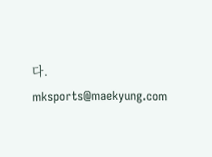다. mksports@maekyung.com